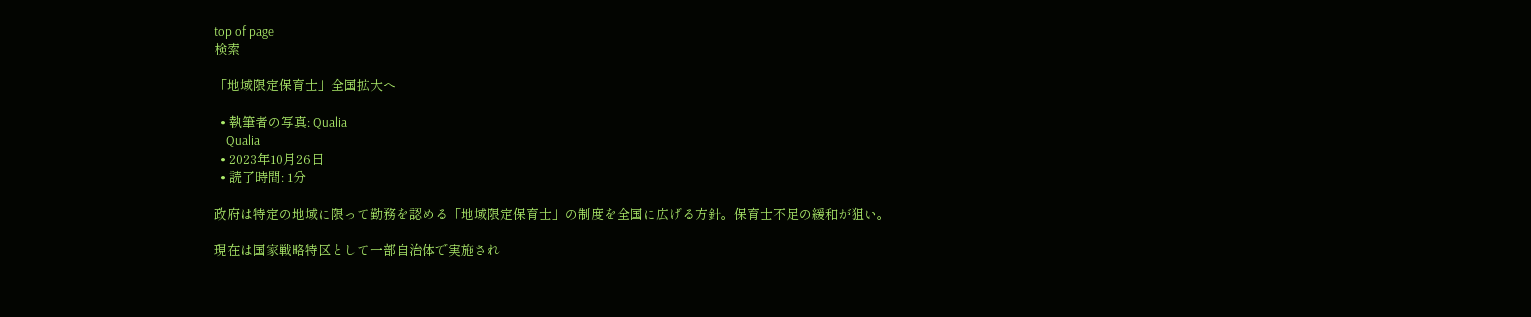top of page
検索

「地域限定保育士」全国拡大へ

  • 執筆者の写真: Qualia
    Qualia
  • 2023年10月26日
  • 読了時間: 1分

政府は特定の地域に限って勤務を認める「地域限定保育士」の制度を全国に広げる方針。保育士不足の緩和が狙い。

現在は国家戦略特区として一部自治体で実施され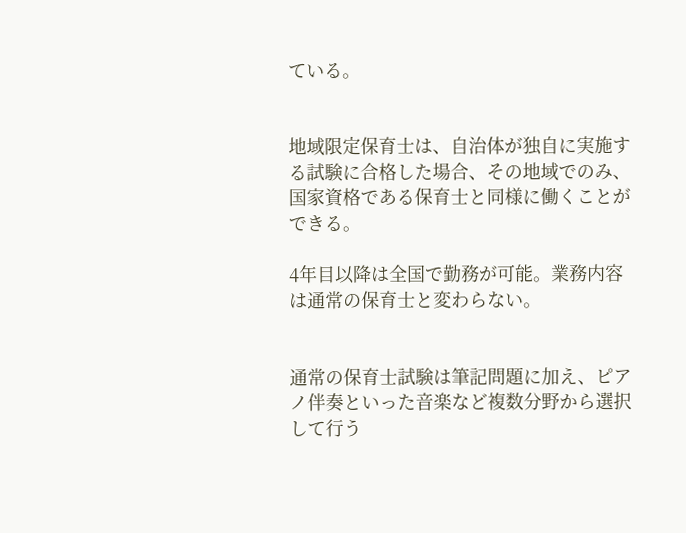ている。


地域限定保育士は、自治体が独自に実施する試験に合格した場合、その地域でのみ、国家資格である保育士と同様に働くことができる。

4年目以降は全国で勤務が可能。業務内容は通常の保育士と変わらない。


通常の保育士試験は筆記問題に加え、ピアノ伴奏といった音楽など複数分野から選択して行う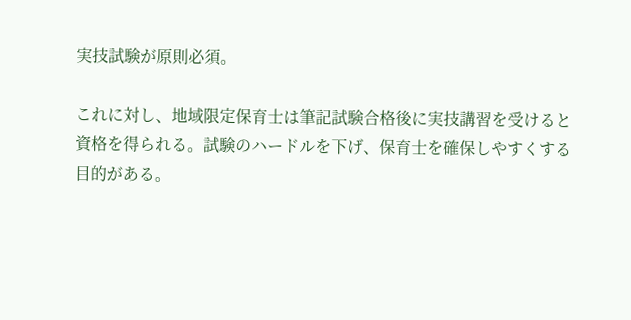実技試験が原則必須。

これに対し、地域限定保育士は筆記試験合格後に実技講習を受けると資格を得られる。試験のハードルを下げ、保育士を確保しやすくする目的がある。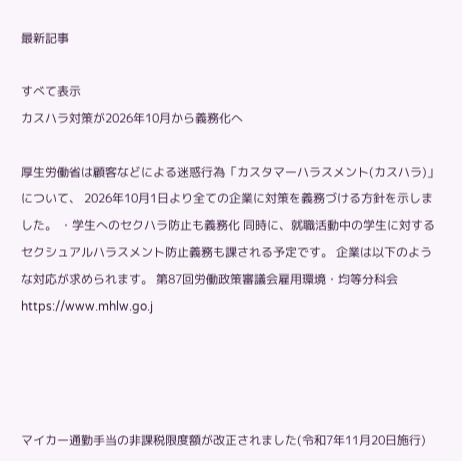最新記事

すべて表示
カスハラ対策が2026年10月から義務化へ

厚生労働省は顧客などによる迷惑行為「カスタマーハラスメント(カスハラ)」について、 2026年10月1日より全ての企業に対策を義務づける方針を示しました。 ・学生へのセクハラ防止も義務化 同時に、就職活動中の学生に対するセクシュアルハラスメント防止義務も課される予定です。 企業は以下のような対応が求められます。 第87回労働政策審議会雇用環境・均等分科会 https://www.mhlw.go.j




マイカー通勤手当の非課税限度額が改正されました(令和7年11月20日施行)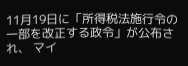11月19日に「所得税法施行令の一部を改正する政令」が公布され、 マイ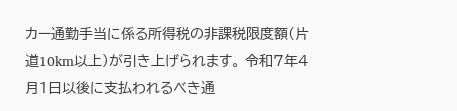カー通勤手当に係る所得税の非課税限度額(片道10km以上)が引き上げられます。 令和7年4月1日以後に支払われるべき通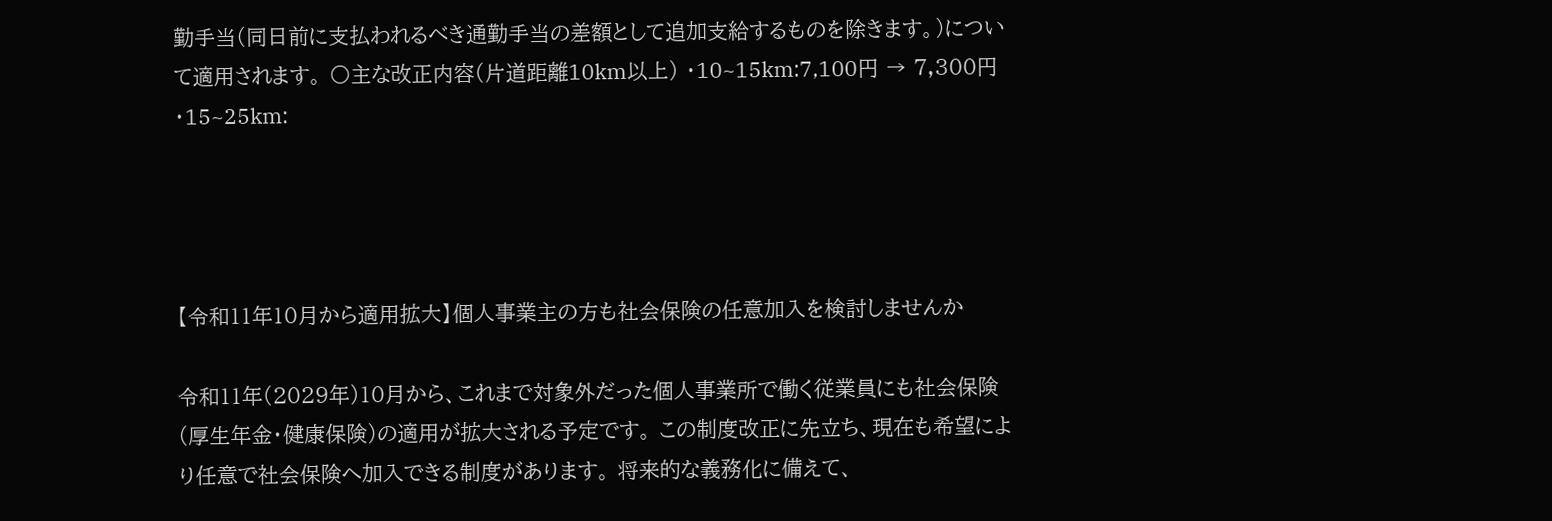勤手当(同日前に支払われるべき通勤手当の差額として追加支給するものを除きます。)について適用されます。 〇主な改正内容(片道距離10km以上) ・10~15km:7,100円 → 7,300円 ・15~25km:




【令和11年10月から適用拡大】個人事業主の方も社会保険の任意加入を検討しませんか

令和11年(2029年)10月から、これまで対象外だった個人事業所で働く従業員にも社会保険(厚生年金・健康保険)の適用が拡大される予定です。 この制度改正に先立ち、現在も希望により任意で社会保険へ加入できる制度があります。 将来的な義務化に備えて、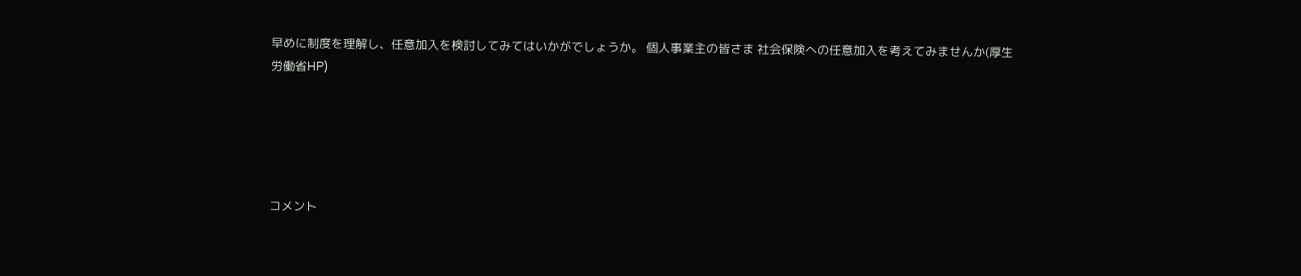早めに制度を理解し、任意加入を検討してみてはいかがでしょうか。 個人事業主の皆さま 社会保険への任意加入を考えてみませんか(厚生労働省HP)





コメント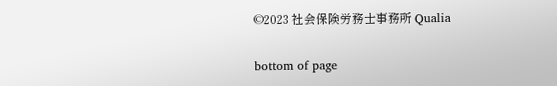©2023 社会保険労務士事務所 Qualia

bottom of page